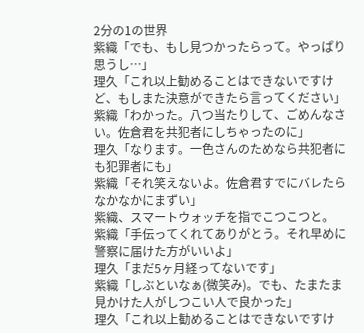2分の1の世界
紫織「でも、もし見つかったらって。やっぱり思うし…」
理久「これ以上勧めることはできないですけど、もしまた決意ができたら言ってください」
紫織「わかった。八つ当たりして、ごめんなさい。佐倉君を共犯者にしちゃったのに」
理久「なります。一色さんのためなら共犯者にも犯罪者にも」
紫織「それ笑えないよ。佐倉君すでにバレたらなかなかにまずい」
紫織、スマートウォッチを指でこつこつと。
紫織「手伝ってくれてありがとう。それ早めに警察に届けた方がいいよ」
理久「まだ5ヶ月経ってないです」
紫織「しぶといなぁ(微笑み)。でも、たまたま見かけた人がしつこい人で良かった」
理久「これ以上勧めることはできないですけ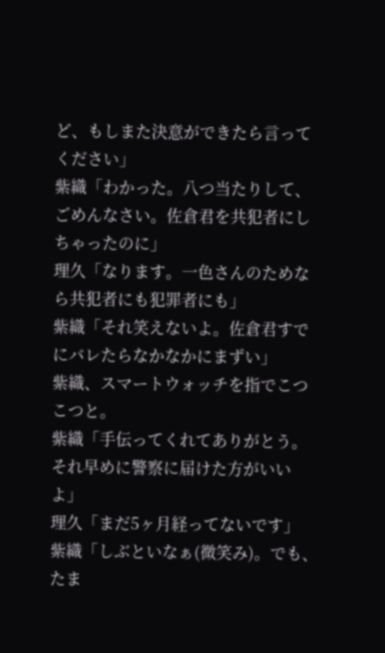ど、もしまた決意ができたら言ってください」
紫織「わかった。八つ当たりして、ごめんなさい。佐倉君を共犯者にしちゃったのに」
理久「なります。一色さんのためなら共犯者にも犯罪者にも」
紫織「それ笑えないよ。佐倉君すでにバレたらなかなかにまずい」
紫織、スマートウォッチを指でこつこつと。
紫織「手伝ってくれてありがとう。それ早めに警察に届けた方がいいよ」
理久「まだ5ヶ月経ってないです」
紫織「しぶといなぁ(微笑み)。でも、たま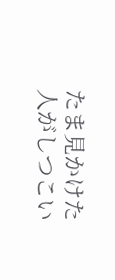たま見かけた人がしつこい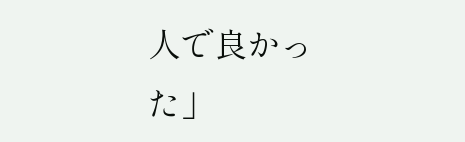人で良かった」